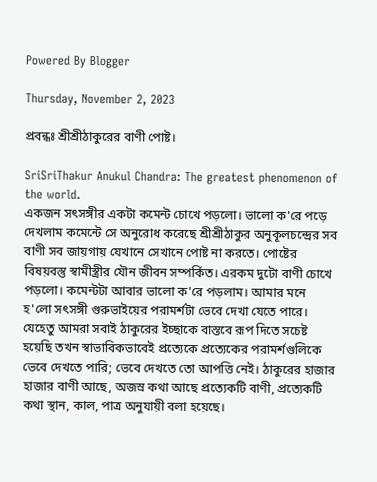Powered By Blogger

Thursday, November 2, 2023

প্রবন্ধঃ শ্রীশ্রীঠাকুরের বাণী পোষ্ট।

SriSriThakur Anukul Chandra: The greatest phenomenon of the world.
একজন সৎসঙ্গীর একটা কমেন্ট চোখে পড়লো। ভালো ক'রে পড়ে দেখলাম কমেন্টে সে অনুরোধ করেছে শ্রীশ্রীঠাকুর অনুকূলচন্দ্রের সব বাণী সব জায়গায় যেখানে সেখানে পোষ্ট না করতে। পোষ্টের বিষয়বস্তু স্বামীস্ত্রীর যৌন জীবন সম্পর্কিত। এরকম দুটো বাণী চোখে পড়লো। কমেন্টটা আবার ভালো ক'রে পড়লাম। আমার মনে হ'লো সৎসঙ্গী গুরুভাইয়ের পরামর্শটা ভেবে দেখা যেতে পারে। যেহেতু আমরা সবাই ঠাকুরের ইচ্ছাকে বাস্তবে রূপ দিতে সচেষ্ট হয়েছি তখন স্বাভাবিকভাবেই প্রত্যেকে প্রত্যেকের পরামর্শগুলিকে ভেবে দেখতে পারি; ভেবে দেখতে তো আপত্তি নেই। ঠাকুরের হাজার হাজার বাণী আছে, অজস্র কথা আছে প্রত্যেকটি বাণী, প্রত্যেকটি কথা স্থান, কাল, পাত্র অনুযায়ী বলা হয়েছে।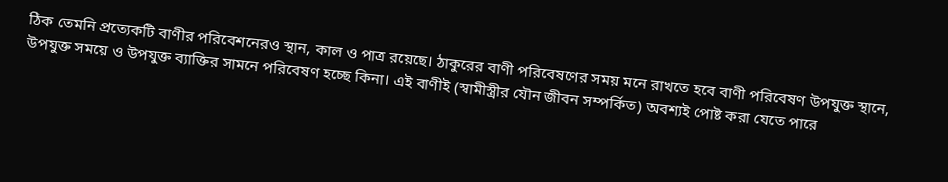ঠিক তেমনি প্রত্যেকটি বাণীর পরিবেশনেরও স্থান, কাল ও পাত্র রয়েছে। ঠাকুরের বাণী পরিবেষণের সময় মনে রাখতে হবে বাণী পরিবেষণ উপযুক্ত স্থানে, উপযুক্ত সময়ে ও উপযুক্ত ব্যাক্তির সামনে পরিবেষণ হচ্ছে কিনা। এই বাণীই (স্বামীস্ত্রীর যৌন জীবন সম্পর্কিত) অবশ্যই পোষ্ট করা যেতে পারে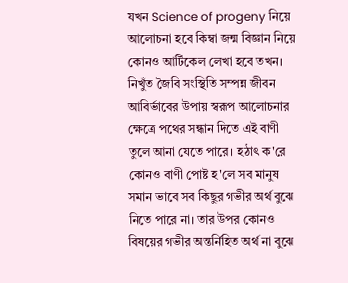যখন Science of progeny নিয়ে আলোচনা হবে কিম্বা জন্ম বিজ্ঞান নিয়ে কোনও আর্টিকেল লেখা হবে তখন। নিখুঁত জৈবি সংস্থিতি সম্পন্ন জীবন আবির্ভাবের উপায় স্বরূপ আলোচনার ক্ষেত্রে পথের সন্ধান দিতে এই বাণী তুলে আনা যেতে পারে। হঠাৎ ক'রে কোনও বাণী পোষ্ট হ'লে সব মানুষ সমান ভাবে সব কিছুর গভীর অর্থ বুঝে নিতে পারে না। তার উপর কোনও বিষয়ের গভীর অন্তর্নিহিত অর্থ না বুঝে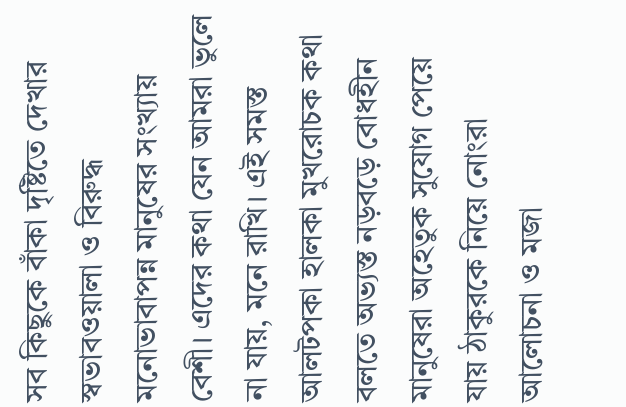সব কিছুকে বাঁকা দৃষ্টিতে দেখার স্বভাবওয়ালা ও বিরুদ্ধ মনোভাবাপন্ন মানুষের সংখ্যায় বেশী। এদের কথা যেন আমরা ভুলে না যায়, মনে রাখি। এই সমস্ত আলটপকা হালকা মুখরোচক কথা বলতে অভ্যস্ত নড়বড়ে বোধহীন মানুষেরা অহেতুক সুযোগ পেয়ে যায় ঠাকুরকে নিয়ে নোংরা আলোচনা ও মজা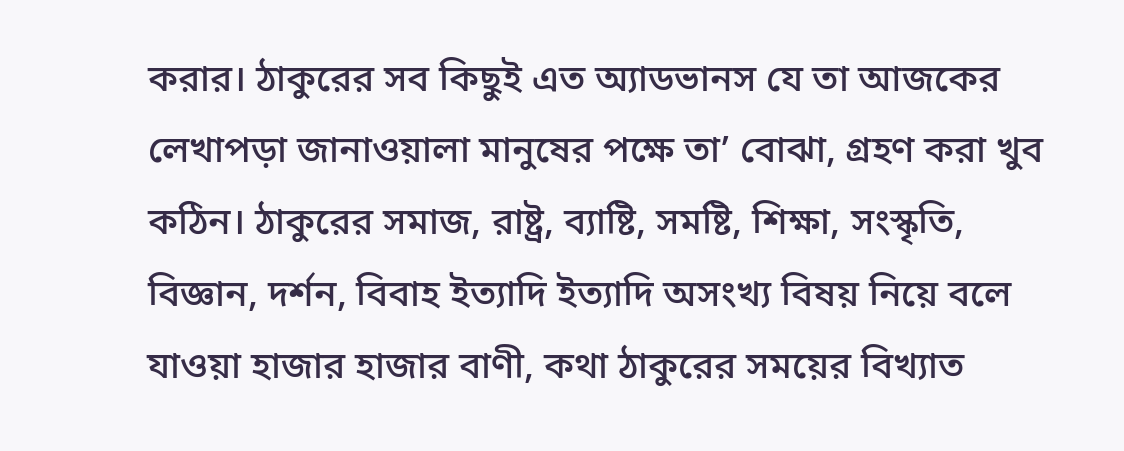করার। ঠাকুরের সব কিছুই এত অ্যাডভানস যে তা আজকের লেখাপড়া জানাওয়ালা মানুষের পক্ষে তা’ বোঝা, গ্রহণ করা খুব কঠিন। ঠাকুরের সমাজ, রাষ্ট্র, ব্যাষ্টি, সমষ্টি, শিক্ষা, সংস্কৃতি, বিজ্ঞান, দর্শন, বিবাহ ইত্যাদি ইত্যাদি অসংখ্য বিষয় নিয়ে বলে যাওয়া হাজার হাজার বাণী, কথা ঠাকুরের সময়ের বিখ্যাত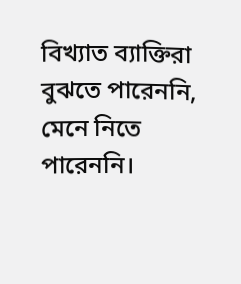বিখ্যাত ব্যাক্তিরা বুঝতে পারেননি, মেনে নিতে পারেননি।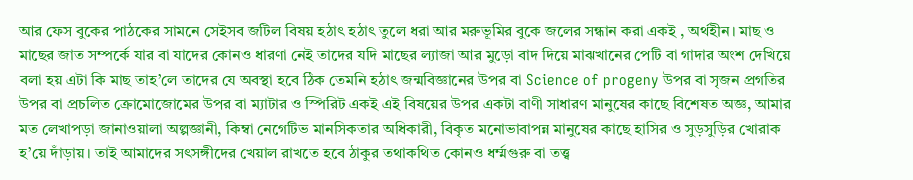আর ফেস বুকের পাঠকের সামনে সেইসব জটিল বিষয় হঠাৎ হঠাৎ তুলে ধরা আর মরুভূমির বুকে জলের সন্ধান করা একই , অর্থহীন। মাছ ও মাছের জাত সম্পর্কে যার বা যাদের কোনও ধারণা নেই তাদের যদি মাছের ল্যাজা আর মুড়ো বাদ দিয়ে মাঝখানের পেটি বা গাদার অংশ দেখিয়ে বলা হয় এটা কি মাছ তাহ’লে তাদের যে অবস্থা হবে ঠিক তেমনি হঠাৎ জন্মবিজ্ঞানের উপর বা Science of progeny উপর বা সৃজন প্রগতির উপর বা প্রচলিত ক্রোমোজোমের উপর বা ম্যাটার ও স্পিরিট একই এই বিষয়ের উপর একটা বাণী সাধারণ মানুষের কাছে বিশেষত অজ্ঞ, আমার মত লেখাপড়া জানাওয়ালা অল্পজ্ঞানী, কিম্বা নেগেটিভ মানসিকতার অধিকারী, বিকৃত মনোভাবাপন্ন মানুষের কাছে হাসির ও সুড়সুড়ির খোরাক হ’য়ে দাঁড়ায়। তাই আমাদের সৎসঙ্গীদের খেয়াল রাখতে হবে ঠাকুর তথাকথিত কোনও ধর্ম্মগুরু বা তত্ত্ব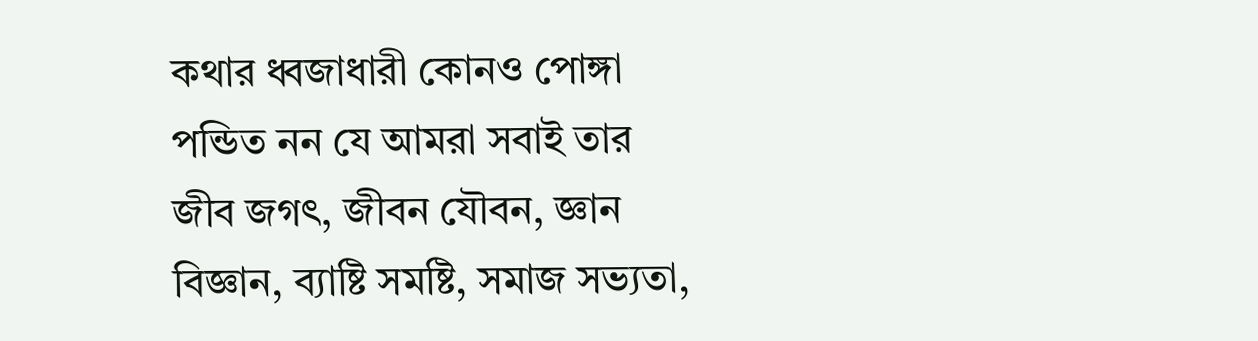কথার ধ্বজাধারী কোনও পোঙ্গা পন্ডিত নন যে আমরা সবাই তার জীব জগৎ, জীবন যৌবন, জ্ঞান বিজ্ঞান, ব্যাষ্টি সমষ্টি, সমাজ সভ্যতা,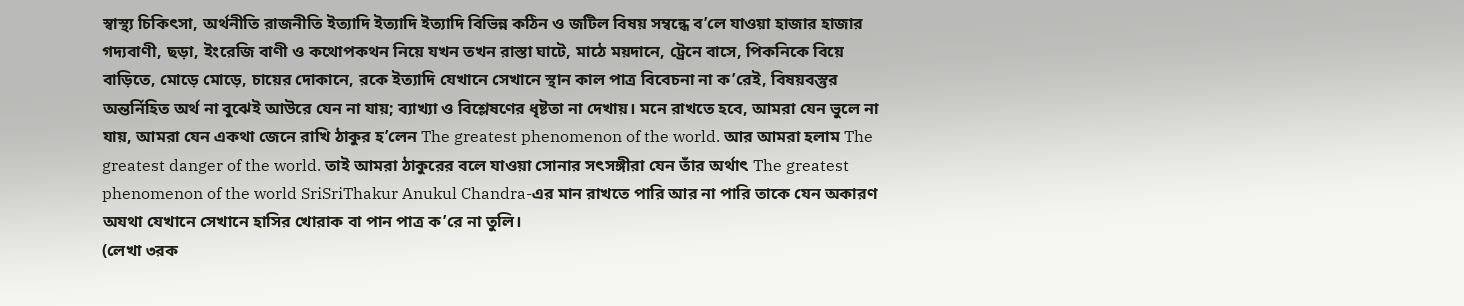স্বাস্থ্য চিকিৎসা, অর্থনীতি রাজনীতি ইত্যাদি ইত্যাদি ইত্যাদি বিভিন্ন কঠিন ও জটিল বিষয় সম্বন্ধে ব’লে যাওয়া হাজার হাজার গদ্যবাণী, ছড়া, ইংরেজি বাণী ও কথোপকথন নিয়ে যখন তখন রাস্তা ঘাটে, মাঠে ময়দানে, ট্রেনে বাসে, পিকনিকে বিয়ে বাড়িতে, মোড়ে মোড়ে, চায়ের দোকানে, রকে ইত্যাদি যেখানে সেখানে স্থান কাল পাত্র বিবেচনা না ক’রেই, বিষয়বস্তুর অন্তর্নিহিত অর্থ না বুঝেই আউরে যেন না যায়; ব্যাখ্যা ও বিশ্লেষণের ধৃষ্টতা না দেখায়। মনে রাখতে হবে, আমরা যেন ভুলে না যায়, আমরা যেন একথা জেনে রাখি ঠাকুর হ’লেন The greatest phenomenon of the world. আর আমরা হলাম The greatest danger of the world. তাই আমরা ঠাকুরের বলে যাওয়া সোনার সৎসঙ্গীরা যেন তাঁর অর্থাৎ The greatest phenomenon of the world SriSriThakur Anukul Chandra-এর মান রাখতে পারি আর না পারি তাকে যেন অকারণ অযথা যেখানে সেখানে হাসির খোরাক বা পান পাত্র ক’রে না তুলি।
(লেখা ৩রক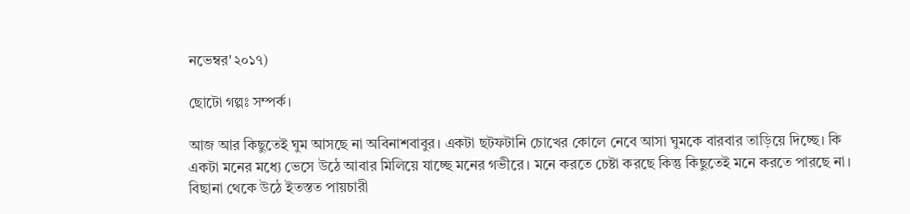নভেম্বর'২০১৭)

ছোটো গল্পঃ সম্পর্ক।

আজ আর কিছুতেই ঘুম আসছে না অবিনাশবাবুর। একটা ছটফটানি চোখের কোলে নেবে আসা ঘুমকে বারবার তাড়িয়ে দিচ্ছে। কি একটা মনের মধ্যে ভেসে উঠে আবার মিলিয়ে যাচ্ছে মনের গভীরে। মনে করতে চেষ্টা করছে কিন্তু কিছুতেই মনে করতে পারছে না। বিছানা থেকে উঠে ইতস্তত পায়চারী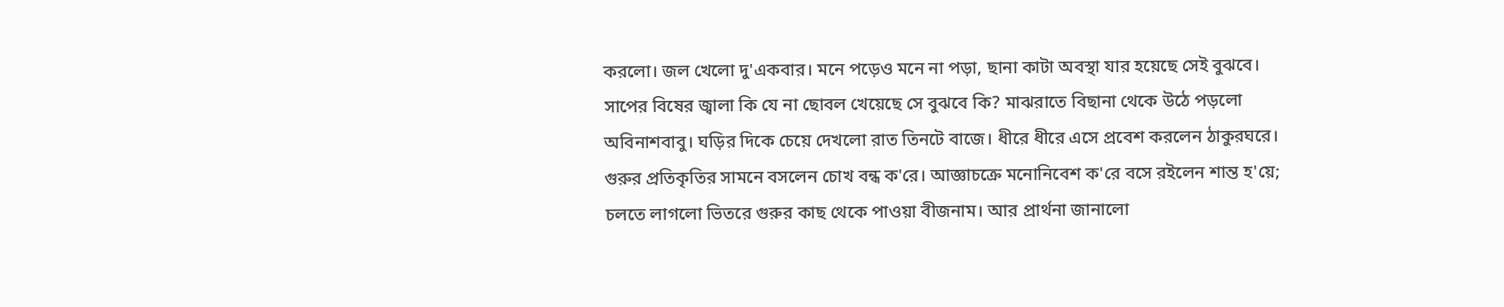করলো। জল খেলো দু'একবার। মনে পড়েও মনে না পড়া, ছানা কাটা অবস্থা যার হয়েছে সেই বুঝবে। সাপের বিষের জ্বালা কি যে না ছোবল খেয়েছে সে বুঝবে কি? মাঝরাতে বিছানা থেকে উঠে পড়লো অবিনাশবাবু। ঘড়ির দিকে চেয়ে দেখলো রাত তিনটে বাজে। ধীরে ধীরে এসে প্রবেশ করলেন ঠাকুরঘরে। গুরুর প্রতিকৃতির সামনে বসলেন চোখ বন্ধ ক'রে। আজ্ঞাচক্রে মনোনিবেশ ক'রে বসে রইলেন শান্ত হ'য়ে; চলতে লাগলো ভিতরে গুরুর কাছ থেকে পাওয়া বীজনাম। আর প্রার্থনা জানালো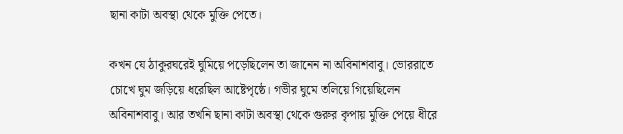ছানা কাটা অবস্থা থেকে মুক্তি পেতে।

কখন যে ঠাকুরঘরেই ঘুমিয়ে পড়েছিলেন তা জানেন না অবিনাশবাবু। ভোররাতে চোখে ঘুম জড়িয়ে ধরেছিল আষ্টেপৃষ্ঠে। গভীর ঘুমে তলিয়ে গিয়েছিলেন অবিনাশবাবু। আর তখনি ছানা কাটা অবস্থা থেকে গুরুর কৃপায় মুক্তি পেয়ে ধীরে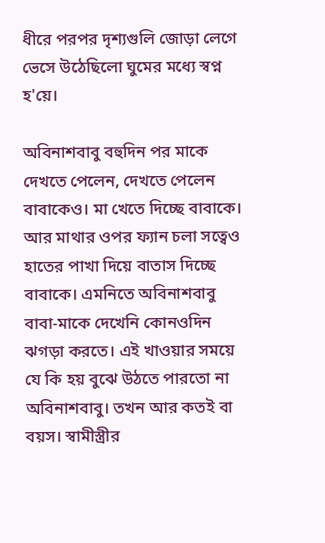ধীরে পরপর দৃশ্যগুলি জোড়া লেগে ভেসে উঠেছিলো ঘুমের মধ্যে স্বপ্ন হ'য়ে।

অবিনাশবাবু বহুদিন পর মাকে দেখতে পেলেন, দেখতে পেলেন বাবাকেও। মা খেতে দিচ্ছে বাবাকে। আর মাথার ওপর ফ্যান চলা সত্বেও হাতের পাখা দিয়ে বাতাস দিচ্ছে বাবাকে। এমনিতে অবিনাশবাবু বাবা-মাকে দেখেনি কোনওদিন ঝগড়া করতে। এই খাওয়ার সময়ে যে কি হয় বুঝে উঠতে পারতো না অবিনাশবাবু। তখন আর কতই বা বয়স। স্বামীস্ত্রীর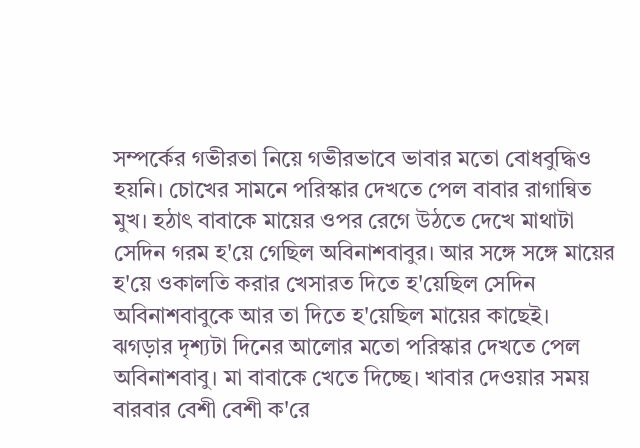সম্পর্কের গভীরতা নিয়ে গভীরভাবে ভাবার মতো বোধবুদ্ধিও হয়নি। চোখের সামনে পরিস্কার দেখতে পেল বাবার রাগান্বিত মুখ। হঠাৎ বাবাকে মায়ের ওপর রেগে উঠতে দেখে মাথাটা সেদিন গরম হ'য়ে গেছিল অবিনাশবাবুর। আর সঙ্গে সঙ্গে মায়ের হ'য়ে ওকালতি করার খেসারত দিতে হ'য়েছিল সেদিন অবিনাশবাবুকে আর তা দিতে হ'য়েছিল মায়ের কাছেই।
ঝগড়ার দৃশ্যটা দিনের আলোর মতো পরিস্কার দেখতে পেল অবিনাশবাবু। মা বাবাকে খেতে দিচ্ছে। খাবার দেওয়ার সময় বারবার বেশী বেশী ক'রে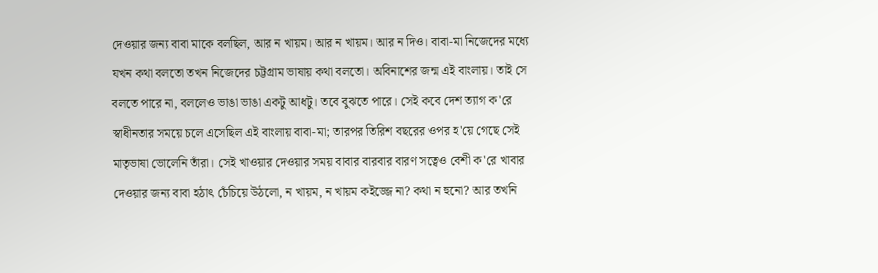দেওয়ার জন্য বাবা মাকে বলছিল, আর ন খায়ম। আর ন খায়ম। আর ন দিও। বাবা-মা নিজেদের মধ্যে যখন কথা বলতো তখন নিজেদের চট্টগ্রাম ভাষায় কথা বলতো। অবিনাশের জন্ম এই বাংলায়। তাই সে বলতে পারে না, বললেও ভাঙা ভাঙা একটু আধটু। তবে বুঝতে পারে। সেই কবে দেশ ত্যাগ ক'রে স্বাধীনতার সময়ে চলে এসেছিল এই বাংলায় বাবা-মা; তারপর তিরিশ বছরের ওপর হ'য়ে গেছে সেই মাতৃভাষা ভোলেনি তাঁরা। সেই খাওয়ার দেওয়ার সময় বাবার বারবার বারণ সত্বেও বেশী ক'রে খাবার দেওয়ার জন্য বাবা হঠাৎ চেঁচিয়ে উঠলো, ন খায়ম, ন খায়ম কইজ্জে না? কথা ন হুনো? আর তখনি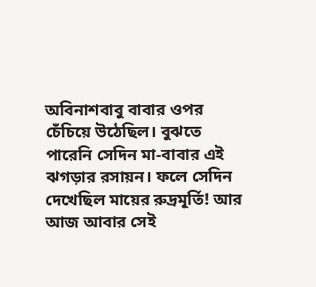অবিনাশবাবু বাবার ওপর চেঁচিয়ে উঠেছিল। বুঝতে পারেনি সেদিন মা-বাবার এই ঝগড়ার রসায়ন। ফলে সেদিন দেখেছিল মায়ের রুদ্রমূর্তি! আর আজ আবার সেই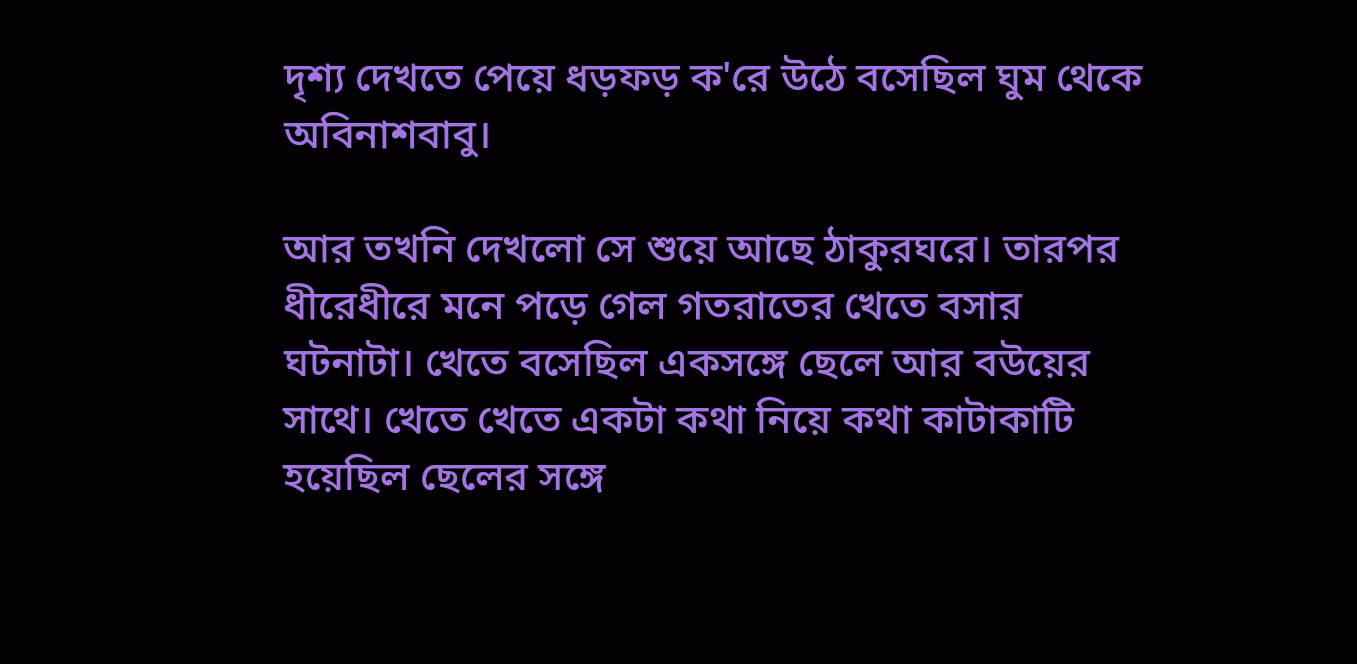দৃশ্য দেখতে পেয়ে ধড়ফড় ক'রে উঠে বসেছিল ঘুম থেকে অবিনাশবাবু।

আর তখনি দেখলো সে শুয়ে আছে ঠাকুরঘরে। তারপর ধীরেধীরে মনে পড়ে গেল গতরাতের খেতে বসার ঘটনাটা। খেতে বসেছিল একসঙ্গে ছেলে আর বউয়ের সাথে। খেতে খেতে একটা কথা নিয়ে কথা কাটাকাটি হয়েছিল ছেলের সঙ্গে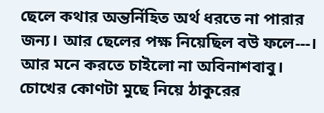ছেলে কথার অন্তর্নিহিত অর্থ ধরতে না পারার জন্য। আর ছেলের পক্ষ নিয়েছিল বউ ফলে---। আর মনে করতে চাইলো না অবিনাশবাবু। চোখের কোণটা মুছে নিয়ে ঠাকুরের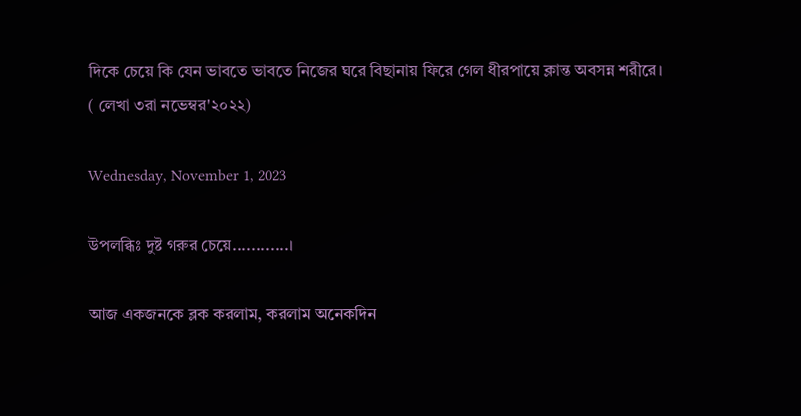দিকে চেয়ে কি যেন ভাবতে ভাবতে নিজের ঘরে বিছানায় ফিরে গেল ধীরপায়ে ক্লান্ত অবসন্ন শরীরে।
( লেখা ৩রা নভেম্বর'২০২২)

Wednesday, November 1, 2023

উপলব্ধিঃ দুষ্ট গরুর চেয়ে............।

আজ একজনকে ব্লক করলাম, করলাম অনেকদিন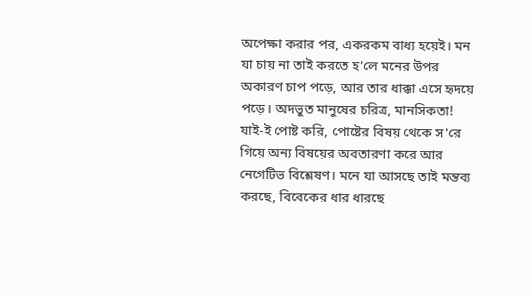অপেক্ষা করার পর, একরকম বাধ্য হয়েই। মন যা চায় না তাই করতে হ'লে মনের উপর অকারণ চাপ পড়ে, আর তার ধাক্কা এসে হৃদয়ে পড়ে। অদভুত মানুষের চরিত্র, মানসিকতা! যাই-ই পোষ্ট করি, পোষ্টের বিষয় থেকে স'রে গিয়ে অন্য বিষয়ের অবতারণা করে আর নেগেটিভ বিশ্লেষণ। মনে যা আসছে তাই মন্তব্য করছে, বিবেকের ধার ধারছে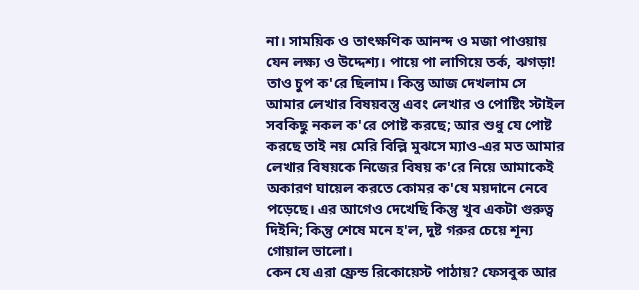না। সাময়িক ও তাৎক্ষণিক আনন্দ ও মজা পাওয়ায় যেন লক্ষ্য ও উদ্দেশ্য। পায়ে পা লাগিয়ে তর্ক, ঝগড়া! তাও চুপ ক'রে ছিলাম। কিন্তু আজ দেখলাম সে আমার লেখার বিষয়বস্তু এবং লেখার ও পোষ্টিং স্টাইল সবকিছু নকল ক'রে পোষ্ট করছে; আর শুধু যে পোষ্ট করছে তাই নয় মেরি বিল্লি মুঝসে ম্যাও-এর মত আমার লেখার বিষয়কে নিজের বিষয় ক'রে নিয়ে আমাকেই অকারণ ঘায়েল করতে কোমর ক'ষে ময়দানে নেবে পড়েছে। এর আগেও দেখেছি কিন্তু খুব একটা গুরুত্ব দিইনি; কিন্তু শেষে মনে হ'ল, দুষ্ট গরুর চেয়ে শূন্য গোয়াল ভালো।
কেন যে এরা ফ্রেন্ড রিকোয়েস্ট পাঠায়? ফেসবুক আর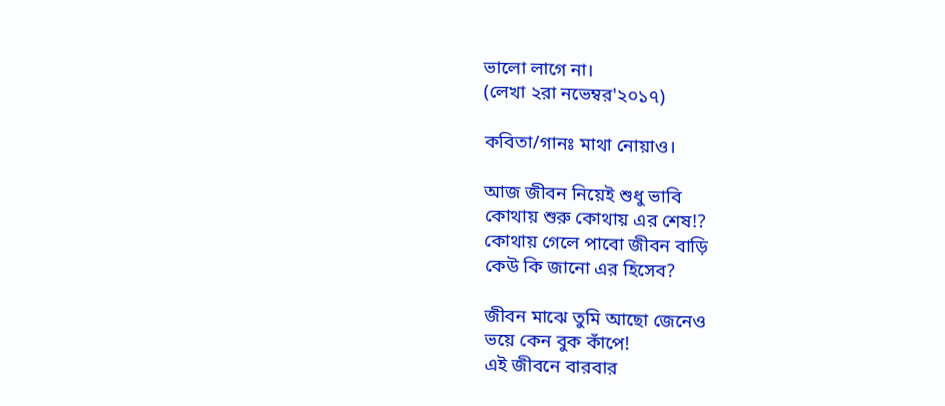ভালো লাগে না।
(লেখা ২রা নভেম্বর'২০১৭)

কবিতা/গানঃ মাথা নোয়াও।

আজ জীবন নিয়েই শুধু ভাবি
কোথায় শুরু কোথায় এর শেষ!?
কোথায় গেলে পাবো জীবন বাড়ি
কেউ কি জানো এর হিসেব?

জীবন মাঝে তুমি আছো জেনেও
ভয়ে কেন বুক কাঁপে!
এই জীবনে বারবার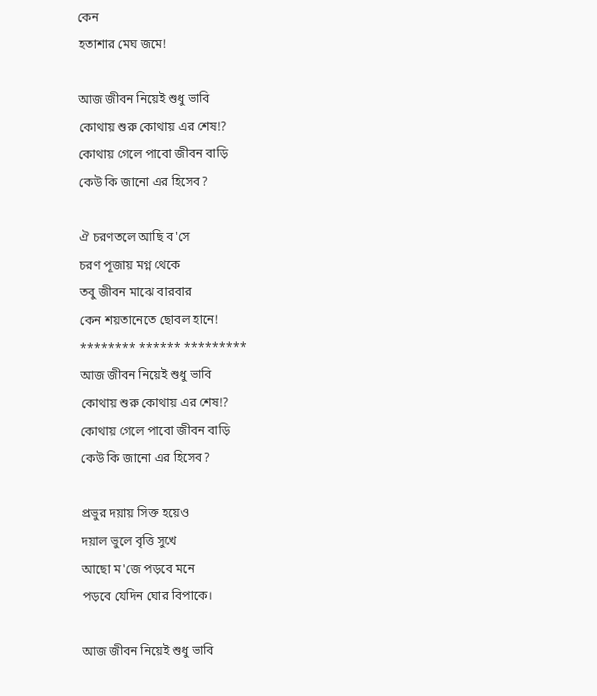কেন
হতাশার মেঘ জমে!

আজ জীবন নিয়েই শুধু ভাবি
কোথায় শুরু কোথায় এর শেষ!?
কোথায় গেলে পাবো জীবন বাড়ি
কেউ কি জানো এর হিসেব?

ঐ চরণতলে আছি ব'সে
চরণ পূজায় মগ্ন থেকে
তবু জীবন মাঝে বারবার
কেন শয়তানেতে ছোবল হানে!
******** ****** *********
আজ জীবন নিয়েই শুধু ভাবি
কোথায় শুরু কোথায় এর শেষ!?
কোথায় গেলে পাবো জীবন বাড়ি
কেউ কি জানো এর হিসেব?

প্রভুর দয়ায় সিক্ত হয়েও
দয়াল ভুলে বৃত্তি সুখে
আছো ম'জে পড়বে মনে
পড়বে যেদিন ঘোর বিপাকে।

আজ জীবন নিয়েই শুধু ভাবি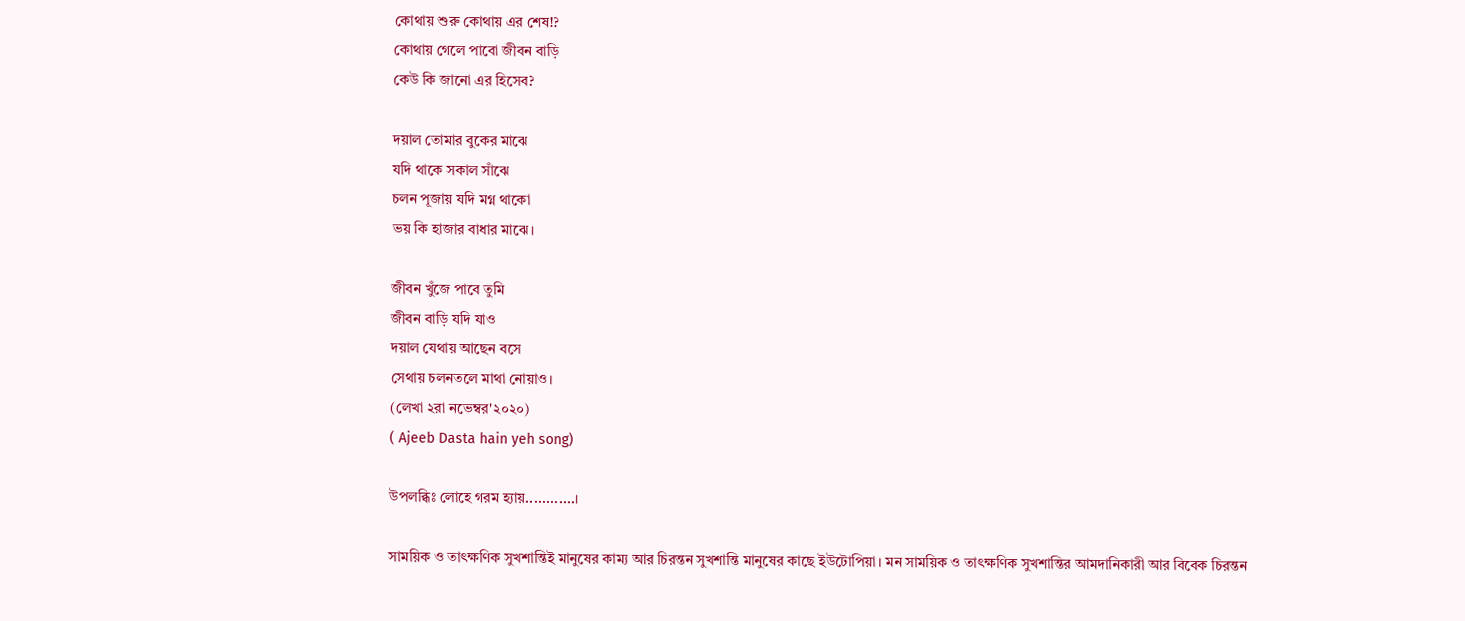কোথায় শুরু কোথায় এর শেষ!?
কোথায় গেলে পাবো জীবন বাড়ি
কেউ কি জানো এর হিসেব?

দয়াল তোমার বুকের মাঝে
যদি থাকে সকাল সাঁঝে
চলন পূজায় যদি মগ্ন থাকো
ভয় কি হাজার বাধার মাঝে।

জীবন খুঁজে পাবে তুমি
জীবন বাড়ি যদি যাও
দয়াল যেথায় আছেন বসে
সেথায় চলনতলে মাথা নোয়াও।
(লেখা ২রা নভেম্বর'২০২০)
( Ajeeb Dasta hain yeh song)

উপলব্ধিঃ লোহে গরম হ্যায়............।

সাময়িক ও তাৎক্ষণিক সুখশান্তিই মানুষের কাম্য আর চিরন্তন সুখশান্তি মানুষের কাছে ইউটোপিয়া। মন সাময়িক ও তাৎক্ষণিক সুখশান্তির আমদানিকারী আর বিবেক চিরন্তন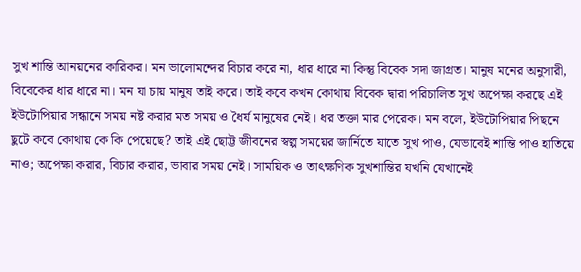সুখ শান্তি আনয়নের কারিকর। মন ভালোমন্দের বিচার করে না, ধার ধারে না কিন্তু বিবেক সদা জাগ্রত। মানুষ মনের অনুসারী, বিবেকের ধার ধারে না। মন যা চায় মানুষ তাই করে। তাই কবে কখন কোথায় বিবেক দ্বারা পরিচালিত সুখ অপেক্ষা করছে এই ইউটোপিয়ার সন্ধানে সময় নষ্ট করার মত সময় ও ধৈর্য মানুষের নেই। ধর তক্তা মার পেরেক। মন বলে, ইউটোপিয়ার পিছনে ছুটে কবে কোথায় কে কি পেয়েছে? তাই এই ছোট্ট জীবনের স্বল্প সময়ের জার্নিতে যাতে সুখ পাও, যেভাবেই শান্তি পাও হাতিয়ে নাও; অপেক্ষা করার, বিচার করার, ভাবার সময় নেই। সাময়িক ও তাৎক্ষণিক সুখশান্তির যখনি যেখানেই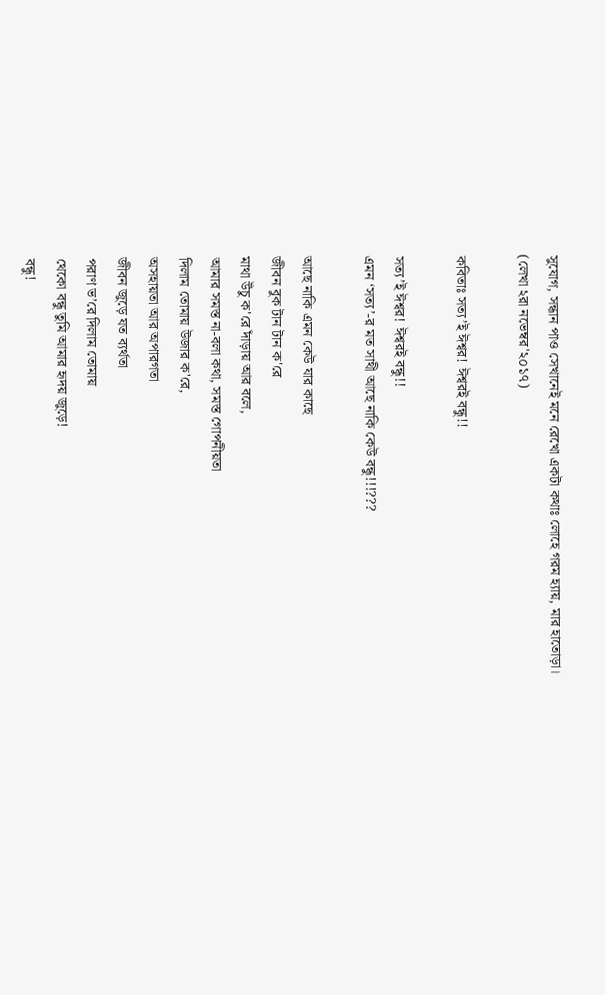সুযোগ, সন্ধান পাও সেখানেই মনে রেখো একটা কথাঃ লোহে গরম হ্যায়, মার হাতোড়া।
(লেখা ২রা নভেম্বর'২০১৭)

কবিতাঃ সত্য’ই ঈশ্বর! ঈশ্বরই বন্ধু!!

সত্য’ই ঈশ্বর! ঈশ্বরই বন্ধু!!
এমন ‘সত্য’-র মত সাথী আছে নাকি কেউ বন্ধু!!!???

আছে নাকি এমন কেউ যার কাছে
জীবন বুক টান টান ক'রে
মাথা উঁচু ক'রে দাঁড়ায় আর বলে,
আমার সমস্ত না-বলা কথা, সমস্ত গোপনীয়তা
দিলাম তোমায় উজার ক'রে,
অসহায়তা আর অপারগতা
জীবন জুড়ে যত ব্যর্থতা
পরাণ ভ’রে দিলাম তোমায়
থেকো বন্ধু তুমি আমার হৃদয় জুড়ে!
বন্ধু!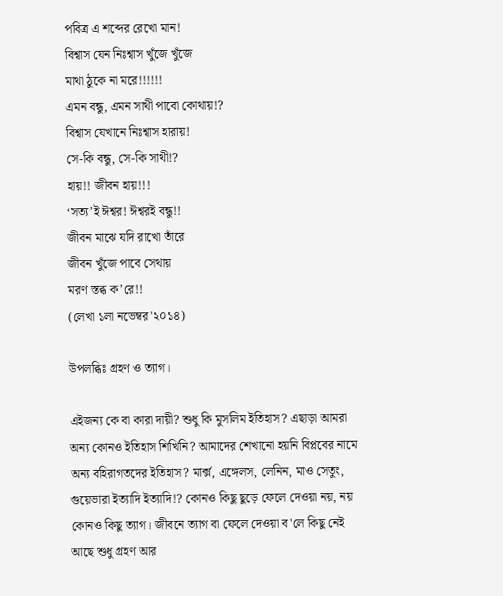পবিত্র এ শব্দের রেখো মান!
বিশ্বাস যেন নিঃশ্বাস খুঁজে খুঁজে
মাথা ঠুকে না মরে!!!!!!
এমন বন্ধু, এমন সাথী পাবো কোথায়!?
বিশ্বাস যেখানে নিঃশ্বাস হারায়!
সে-কি বন্ধু, সে-কি সাথী!?
হায়!! জীবন হায়!!!
‘সত্য’ই ঈশ্বর! ঈশ্বরই বন্ধু!!
জীবন মাঝে যদি রাখো তাঁরে
জীবন খুঁজে পাবে সেথায়
মরণ স্তব্ধ ক’রে!!
(লেখা ১লা নভেম্বর'২০১৪)

উপলব্ধিঃ গ্রহণ ও ত্যাগ।

এইজন্য কে বা কারা দায়ী? শুধু কি মুসলিম ইতিহাস? এছাড়া আমরা অন্য কোনও ইতিহাস শিখিনি? আমাদের শেখানো হয়নি বিপ্লবের নামে অন্য বহিরাগতদের ইতিহাস? মার্ক্স, এঙ্গেলস, লেনিন, মাও সেতুং, গুয়েভারা ইত্যাদি ইত্যাদি!? কোনও কিছু ছুড়ে ফেলে দেওয়া নয়, নয় কোনও কিছু ত্যাগ। জীবনে ত্যাগ বা ফেলে দেওয়া ব'লে কিছু নেই আছে শুধু গ্রহণ আর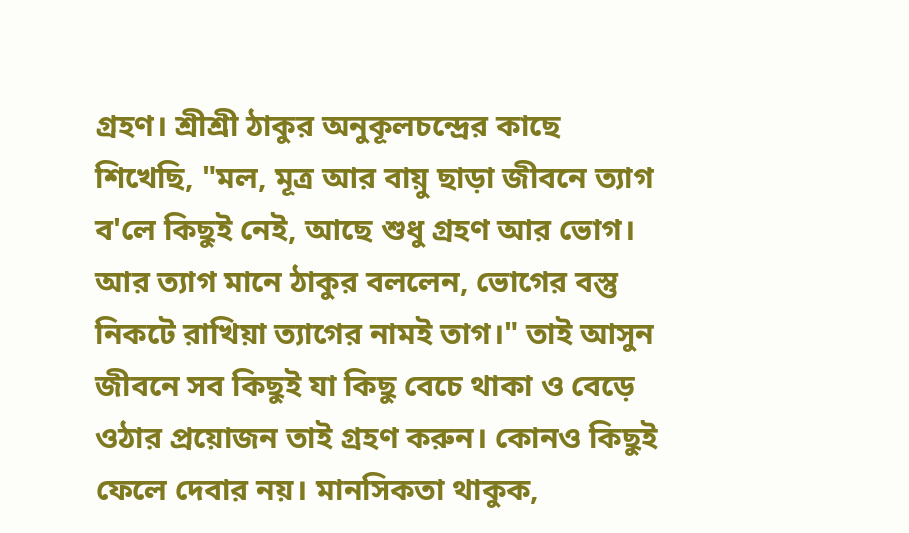গ্রহণ। শ্রীশ্রী ঠাকুর অনুকূলচন্দ্রের কাছে শিখেছি, "মল, মূত্র আর বায়ু ছাড়া জীবনে ত্যাগ ব'লে কিছুই নেই, আছে শুধু গ্রহণ আর ভোগ। আর ত্যাগ মানে ঠাকুর বললেন, ভোগের বস্তু নিকটে রাখিয়া ত্যাগের নামই তাগ।" তাই আসুন জীবনে সব কিছুই যা কিছু বেচে থাকা ও বেড়ে ওঠার প্রয়োজন তাই গ্রহণ করুন। কোনও কিছুই ফেলে দেবার নয়। মানসিকতা থাকুক,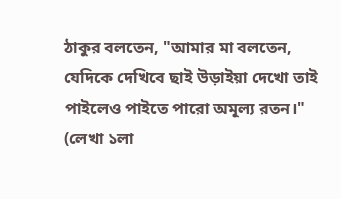ঠাকুর বলতেন, "আমার মা বলতেন, যেদিকে দেখিবে ছাই উড়াইয়া দেখো তাই পাইলেও পাইতে পারো অমূল্য রতন।" (লেখা ১লা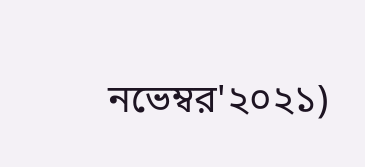নভেম্বর'২০২১)